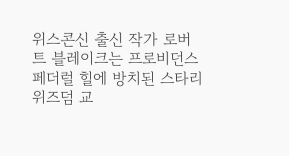위스콘신 출신 작가 로버트 블레이크는 프로비던스 페더럴 힐에 방치된 스타리 위즈덤 교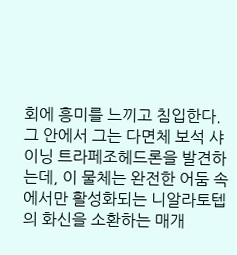회에 흥미를 느끼고 침입한다. 그 안에서 그는 다면체 보석 샤이닝 트라페조헤드론을 발견하는데, 이 물체는 완전한 어둠 속에서만 활성화되는 니알라토텝의 화신을 소환하는 매개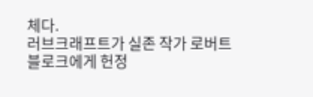체다.
러브크래프트가 실존 작가 로버트 블로크에게 헌정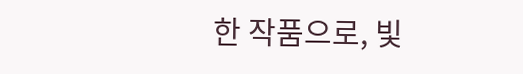한 작품으로, 빛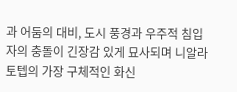과 어둠의 대비, 도시 풍경과 우주적 침입자의 충돌이 긴장감 있게 묘사되며 니알라토텝의 가장 구체적인 화신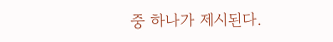중 하나가 제시된다.